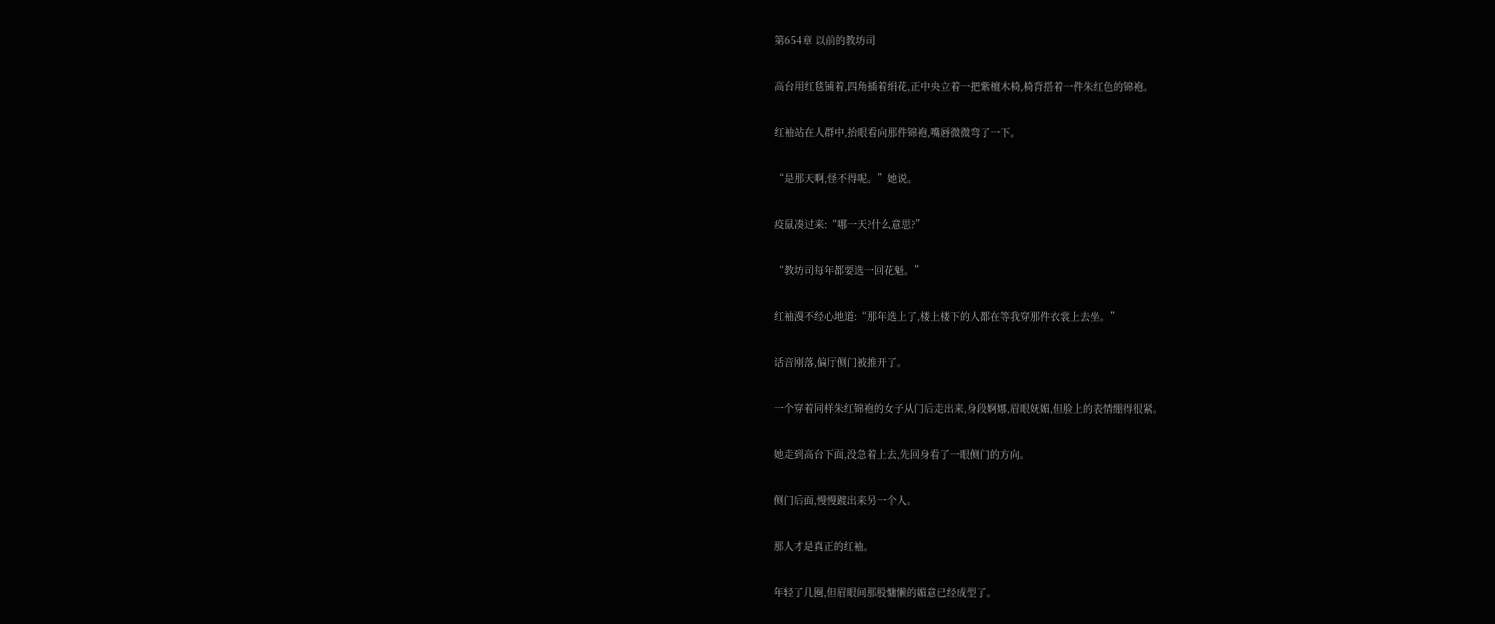第654章 以前的教坊司

高台用红毯铺着,四角插着绢花,正中央立着一把紫檀木椅,椅背搭着一件朱红色的锦袍。

红袖站在人群中,抬眼看向那件锦袍,嘴唇微微弯了一下。

“是那天啊,怪不得呢。”她说。

疫鼠凑过来:“哪一天?什么意思?”

“教坊司每年都要选一回花魁。”

红袖漫不经心地道:“那年选上了,楼上楼下的人都在等我穿那件衣裳上去坐。”

话音刚落,偏厅侧门被推开了。

一个穿着同样朱红锦袍的女子从门后走出来,身段婀娜,眉眼妩媚,但脸上的表情绷得很紧。

她走到高台下面,没急着上去,先回身看了一眼侧门的方向。

侧门后面,慢慢踱出来另一个人。

那人才是真正的红袖。

年轻了几圈,但眉眼间那股慵懒的媚意已经成型了。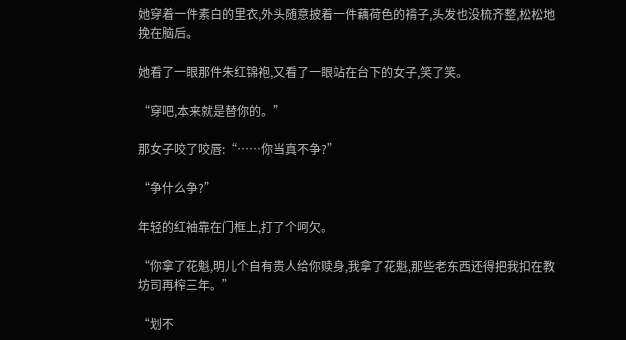她穿着一件素白的里衣,外头随意披着一件藕荷色的褙子,头发也没梳齐整,松松地挽在脑后。

她看了一眼那件朱红锦袍,又看了一眼站在台下的女子,笑了笑。

“穿吧,本来就是替你的。”

那女子咬了咬唇:“……你当真不争?”

“争什么争?”

年轻的红袖靠在门框上,打了个呵欠。

“你拿了花魁,明儿个自有贵人给你赎身,我拿了花魁,那些老东西还得把我扣在教坊司再榨三年。”

“划不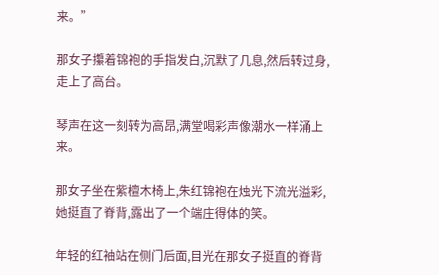来。”

那女子攥着锦袍的手指发白,沉默了几息,然后转过身,走上了高台。

琴声在这一刻转为高昂,满堂喝彩声像潮水一样涌上来。

那女子坐在紫檀木椅上,朱红锦袍在烛光下流光溢彩,她挺直了脊背,露出了一个端庄得体的笑。

年轻的红袖站在侧门后面,目光在那女子挺直的脊背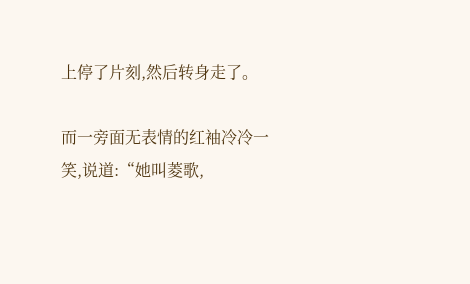上停了片刻,然后转身走了。

而一旁面无表情的红袖冷冷一笑,说道:“她叫菱歌,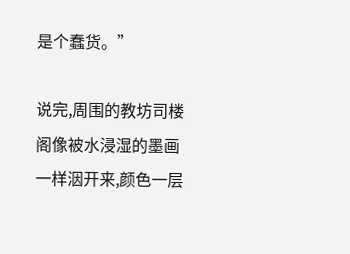是个蠢货。”

说完,周围的教坊司楼阁像被水浸湿的墨画一样洇开来,颜色一层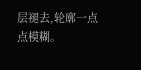层褪去,轮廓一点点模糊。